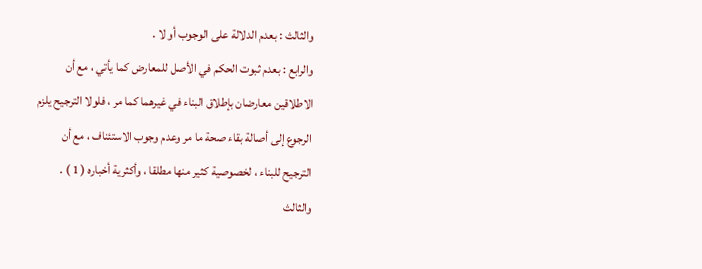والثالث : بعدم الدلالة على الوجوب أو لا .
والرابع : بعدم ثبوت الحكم في الأصل للمعارض كما يأتي ، مع أن
الاطلاقين معارضان بإطلاق البناء في غيرهما كما مر ، فلولا الترجيح يلزم
الرجوع إلى أصالة بقاء صحة ما مر وعدم وجوب الاستئناف ، مع أن
الترجيح للبناء ، لخصوصية كثير منها مطلقا ، وأكثرية أخباره ( 1 ) .
والثالث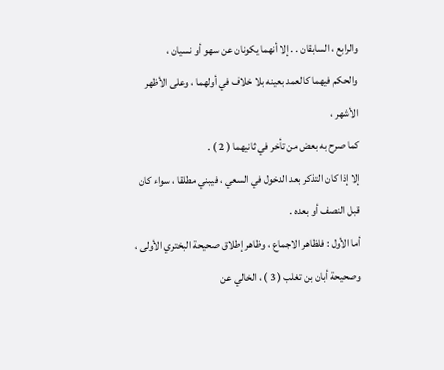والرابع ، السابقان . . إلا أنهما يكونان عن سهو أو نسيان ،
والحكم فيهما كالعمد بعينه بلا خلاف في أولهما ، وعلى الأظهر الأشهر ،
كما صرح به بعض من تأخر في ثانيهما ( 2 ) .
إلا إذا كان التذكر بعد الدخول في السعي ، فيبني مطلقا ، سواء كان
قبل النصف أو بعده .
أما الأول : فلظاهر الاجماع ، وظاهر إطلاق صحيحة البختري الأولى ،
وصحيحة أبان بن تغلب ( 3 ) ، الخالي عن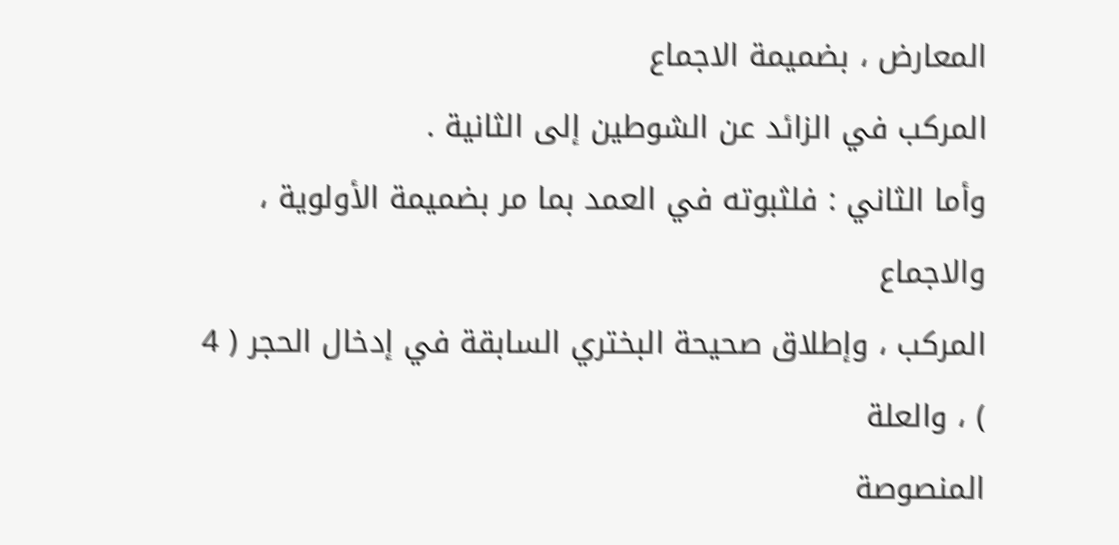المعارض ، بضميمة الاجماع
المركب في الزائد عن الشوطين إلى الثانية .
وأما الثاني : فلثبوته في العمد بما مر بضميمة الأولوية ، والاجماع
المركب ، وإطلاق صحيحة البختري السابقة في إدخال الحجر ( 4 ) ، والعلة
المنصوصة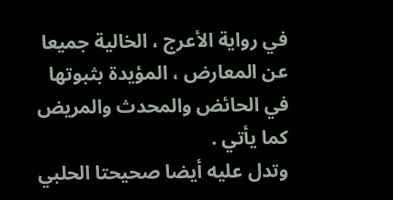في رواية الأعرج ، الخالية جميعا عن المعارض ، المؤيدة بثبوتها
في الحائض والمحدث والمريض كما يأتي .
وتدل عليه أيضا صحيحتا الحلبي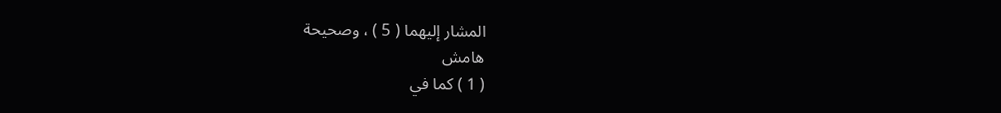المشار إليهما ( 5 ) ، وصحيحة
هامش
( 1 ) كما في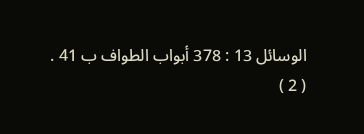الوسائل 13 : 378 أبواب الطواف ب 41 .
( 2 )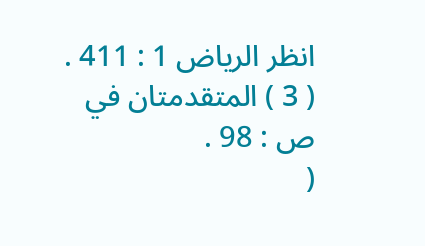انظر الرياض 1 : 411 .
( 3 ) المتقدمتان في ص : 98 .
(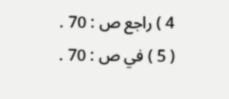4 ) راجع ص : 70 .
( 5 ) في ص : 70 .